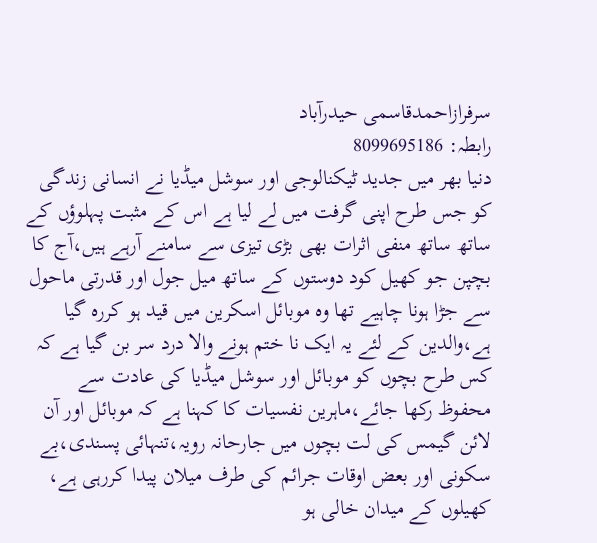سرفرازاحمدقاسمی حیدرآباد
رابطہ: 8099695186
دنیا بھر میں جدید ٹیکنالوجی اور سوشل میڈیا نے انسانی زندگی کو جس طرح اپنی گرفت میں لے لیا ہے اس کے مثبت پہلوؤں کے ساتھ ساتھ منفی اثرات بھی بڑی تیزی سے سامنے آرہے ہیں،آج کا بچپن جو کھیل کود دوستوں کے ساتھ میل جول اور قدرتی ماحول سے جڑا ہونا چاہیے تھا وہ موبائل اسکرین میں قید ہو کررہ گیا ہے،والدین کے لئے یہ ایک نا ختم ہونے والا درد سر بن گیا ہے کہ کس طرح بچوں کو موبائل اور سوشل میڈیا کی عادت سے محفوظ رکھا جائے،ماہرین نفسیات کا کہنا ہے کہ موبائل اور آن لائن گیمس کی لت بچوں میں جارحانہ رویہ،تنہائی پسندی،بے سکونی اور بعض اوقات جرائم کی طرف میلان پیدا کررہی ہے، کھیلوں کے میدان خالی ہو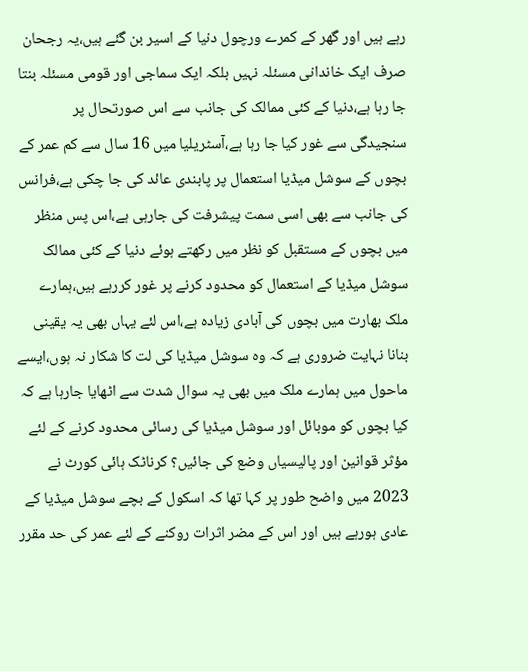رہے ہیں اور گھر کے کمرے ورچول دنیا کے اسیر بن گئے ہیں،یہ رجحان صرف ایک خاندانی مسئلہ نہیں بلکہ ایک سماجی اور قومی مسئلہ بنتا جا رہا ہے،دنیا کے کئی ممالک کی جانب سے اس صورتحال پر سنجیدگی سے غور کیا جا رہا ہے،آسٹریلیا میں 16 سال سے کم عمر کے بچوں کے سوشل میڈیا استعمال پر پابندی عائد کی جا چکی ہے،فرانس کی جانب سے بھی اسی سمت پیشرفت کی جارہی ہے،اس پس منظر میں بچوں کے مستقبل کو نظر میں رکھتے ہوئے دنیا کے کئی ممالک سوشل میڈیا کے استعمال کو محدود کرنے پر غور کررہے ہیں،ہمارے ملک بھارت میں بچوں کی آبادی زیادہ ہے،اس لئے یہاں بھی یہ یقینی بنانا نہایت ضروری ہے کہ وہ سوشل میڈیا کی لت کا شکار نہ ہوں،ایسے ماحول میں ہمارے ملک میں بھی یہ سوال شدت سے اٹھایا جارہا ہے کہ کیا بچوں کو موبائل اور سوشل میڈیا کی رسائی محدود کرنے کے لئے مؤثر قوانین اور پالیسیاں وضع کی جائیں؟ کرناٹک ہائی کورٹ نے 2023 میں واضح طور پر کہا تھا کہ اسکول کے بچے سوشل میڈیا کے عادی ہورہے ہیں اور اس کے مضر اثرات روکنے کے لئے عمر کی حد مقرر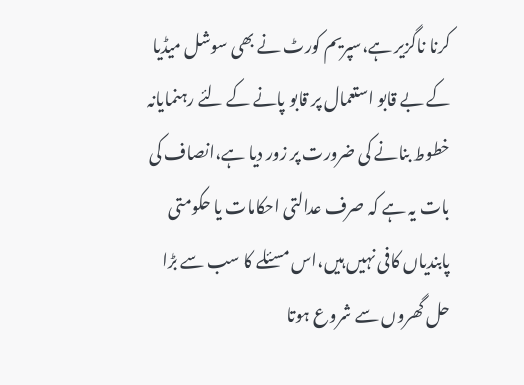کرنا ناگزیر ہے،سپریم کورٹ نے بھی سوشل میڈیا کے بے قابو استعمال پر قابو پانے کے لئے رہنمایانہ خطوط بنانے کی ضرورت پر زور دیا ہے،انصاف کی بات یہ ہے کہ صرف عدالتی احکامات یا حکومتی پابندیاں کافی نہیں ہیں،اس مسئلے کا سب سے بڑا حل گھروں سے شروع ہوتا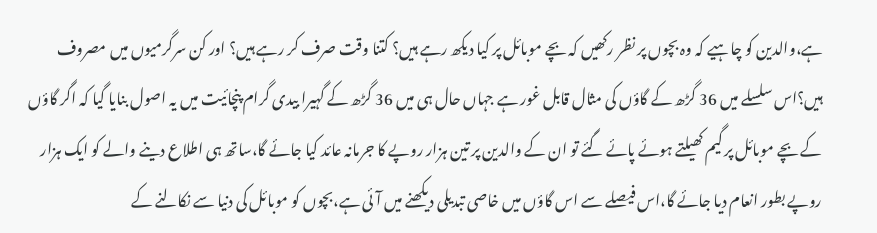ہے،والدین کو چاہیے کہ وہ بچوں پر نظر رکھیں کہ بچے موبائل پر کیا دیکھ رہے ہیں؟ کتنا وقت صرف کر رہے ہیں؟ اور کن سرگرمیوں میں مصروف ہیں؟اس سلسلے میں 36 گڑھ کے گاؤں کی مثال قابل غور ہے جہاں حال ہی میں 36 گڑھ کے گہیرا بیدی گرام پنچائیت میں یہ اصول بنایا گیا کہ اگر گاؤں کے بچے موبائل پر گیم کھیلتے ہوئے پائے گئے تو ان کے والدین پر تین ہزار روپے کا جرمانہ عائد کیا جائے گا،ساتھ ہی اطلاع دینے والے کو ایک ہزار روپے بطور انعام دیا جائے گا،اس فیصلے سے اس گاؤں میں خاصی تبدیلی دیکھنے میں آئی ہے،بچوں کو موبائل کی دنیا سے نکالنے کے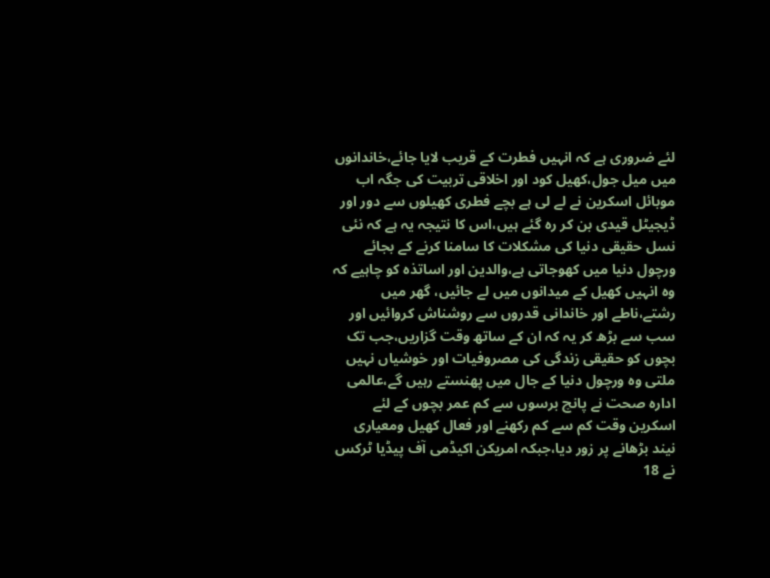لئے ضروری ہے کہ انہیں فطرت کے قریب لایا جائے،خاندانوں میں میل جول،کھیل کود اور اخلاقی تربیت کی جگہ اب موبائل اسکرین نے لے لی ہے بچے فطری کھیلوں سے دور اور ڈیجیٹل قیدی بن کر رہ گئے ہیں،اس کا نتیجہ یہ ہے کہ نئی نسل حقیقی دنیا کی مشکلات کا سامنا کرنے کے بجائے ورچول دنیا میں کھوجاتی ہے،والدین اور اساتذہ کو چاہیے کہ وہ انہیں کھیل کے میدانوں میں لے جائیں، گھر میں رشتے،ناطے اور خاندانی قدروں سے روشناش کروائیں اور سب سے بڑھ کر یہ کہ ان کے ساتھ وقت گزاریں،جب تک بچوں کو حقیقی زندگی کی مصروفیات اور خوشیاں نہیں ملتی وہ ورچول دنیا کے جال میں پھنستے رہیں گے،عالمی ادارہ صحت نے پانچ برسوں سے کم عمر بچوں کے لئے اسکرین وقت کم سے کم رکھنے اور فعال کھیل ومعیاری نیند بڑھانے پر زور دیا،جبکہ امریکن اکیڈمی آف پیڈیا ٹرکس نے 18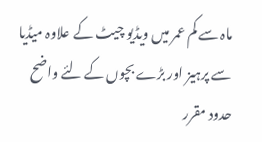ماہ سے کم عمر میں ویڈیو چیٹ کے علاوہ میڈیا سے پرہیز اور بڑے بچوں کے لئے واضح حدود مقرر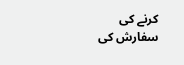کرنے کی سفارش کی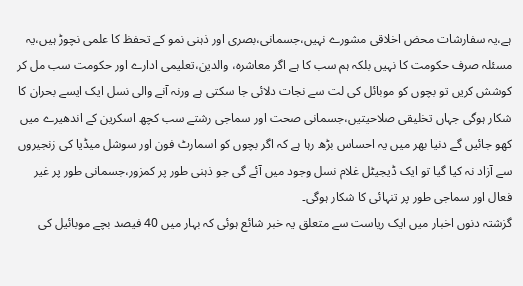ہے،یہ سفارشات محض اخلاقی مشورے نہیں،جسمانی،بصری اور ذہنی نمو کے تحفظ کا علمی نچوڑ ہیں،یہ مسئلہ صرف حکومت کا نہیں بلکہ ہم سب کا ہے اگر معاشرہ، والدین،تعلیمی ادارے اور حکومت سب مل کر کوشش کریں تو بچوں کو موبائل کی لت سے نجات دلائی جا سکتی ہے ورنہ آنے والی نسل ایک ایسے بحران کا شکار ہوگی جہاں تخلیقی صلاحیتیں،جسمانی صحت اور سماجی رشتے سب کچھ اسکرین کے اندھیرے میں کھو جائیں گے دنیا بھر میں یہ احساس بڑھ رہا ہے کہ اگر بچوں کو اسمارٹ فون اور سوشل میڈیا کی زنجیروں سے آزاد نہ کیا گیا تو ایک ڈیجیٹل غلام نسل وجود میں آئے گی جو ذہنی طور پر کمزور،جسمانی طور پر غیر فعال اور سماجی طور پر تنہائی کا شکار ہوگی۔
گزشتہ دنوں اخبار میں ایک ریاست سے متعلق یہ خبر شائع ہوئی کہ بہار میں 40 فیصد بچے موبائیل کی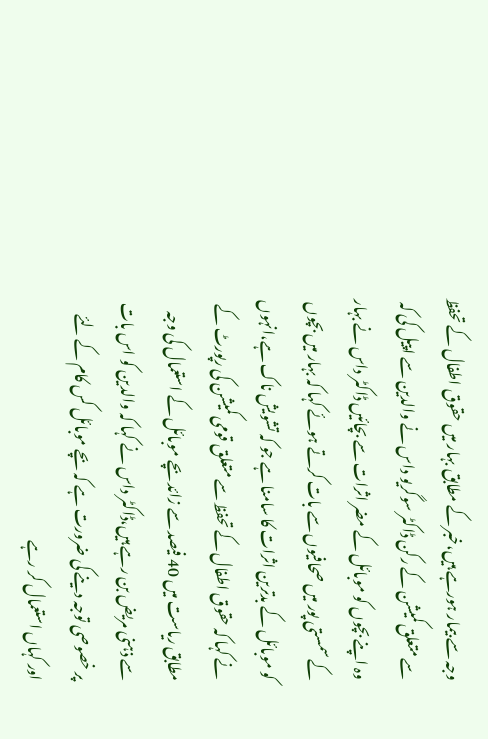وجہ سے بیمار ہورہے ہیں،خبر کے مطابق بہار میں حقوق اطفال کے تحفظ سے متعلق کمیشن کے رکن ڈاکٹر سوگریو داس نے والدین سے اپیل کی کہ وہ اپنے بچوں کو موبائل کے مضر اثرات سے بچائیں ڈاکٹر داس نے بہار کے سمستی پور میں صحافیوں سے بات کرتے ہوئے کہا کہ بہار میں بچوں کو موبائل کے بدترین اثرات کا سامنا ہے جو کہ تشویش ناک ہے،انہوں نے کہا کہ حقوق اطفال کے تحفظ سے متعلق قومی کمیشن کی رپورٹ کے مطابق ریاست میں 40 فیصد سے زائد بچے موبائل کے استعمال کی وجہ سے ذہنی مریض بن رہے ہیں،ڈاکٹر داس نے کہا کہ والدین کو اس بات پر خصوصی توجہ دینے کی ضرورت ہے کہ بچے موبائل کس کام کے لئے اور کہاں استعمال کر رہے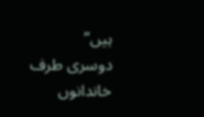ہیں”
دوسری طرف خاندانوں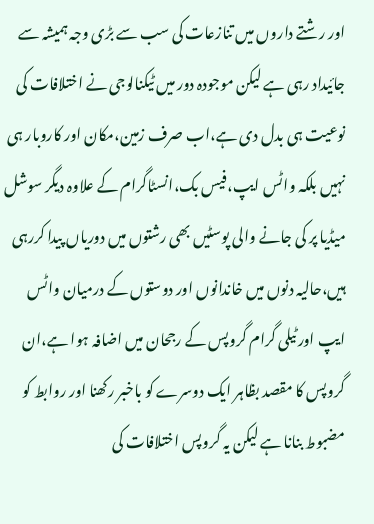اور رشتے داروں میں تنازعات کی سب سے بڑی وجہ ہمیشہ سے جائیداد رہی ہے لیکن موجودہ دور میں ٹیکنالوجی نے اختلافات کی نوعیت ہی بدل دی ہے،اب صرف زمین،مکان اور کاروبار ہی نہیں بلکہ واٹس ایپ،فیس بک،انسٹاگرام کے علاوہ دیگر سوشل میڈیا پر کی جانے والی پوسٹیں بھی رشتوں میں دوریاں پیدا کررہی ہیں،حالیہ دنوں میں خاندانوں اور دوستوں کے درمیان واٹس ایپ اور ٹیلی گرام گروپس کے رجحان میں اضافہ ہوا ہے،ان گروپس کا مقصد بظاہر ایک دوسرے کو باخبر رکھنا اور روابط کو مضبوط بنانا ہے لیکن یہ گروپس اختلافات کی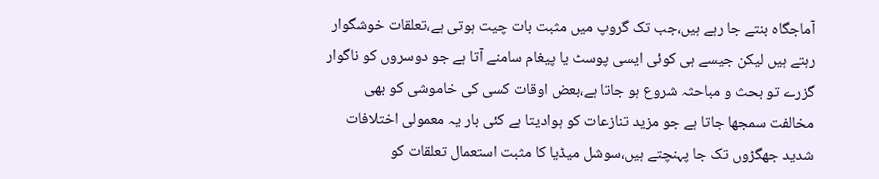آماجگاہ بنتے جا رہے ہیں،جب تک گروپ میں مثبت بات چیت ہوتی ہے،تعلقات خوشگوار رہتے ہیں لیکن جیسے ہی کوئی ایسی پوسٹ یا پیغام سامنے آتا ہے جو دوسروں کو ناگوار گزرے تو بحث و مباحثہ شروع ہو جاتا ہے،بعض اوقات کسی کی خاموشی کو بھی مخالفت سمجھا جاتا ہے جو مزید تنازعات کو ہوادیتا ہے کئی بار یہ معمولی اختلافات شدید جھگڑوں تک جا پہنچتے ہیں،سوشل میڈیا کا مثبت استعمال تعلقات کو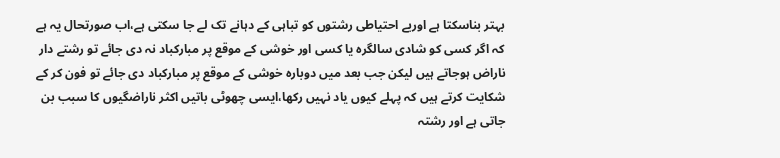بہتر بناسکتا ہے اوربے احتیاطی رشتوں کو تباہی کے دہانے تک لے جا سکتی ہے،اب صورتحال یہ ہے کہ اگر کسی کو شادی سالگرہ یا کسی اور خوشی کے موقع پر مبارکباد نہ دی جائے تو رشتے دار ناراض ہوجاتے ہیں لیکن جب بعد میں دوبارہ خوشی کے موقع پر مبارکباد دی جائے تو فون کر کے شکایت کرتے ہیں کہ پہلے کیوں یاد نہیں رکھا،ایسی چھوٹی باتیں اکثر ناراضگیوں کا سبب بن جاتی ہے اور رشتہ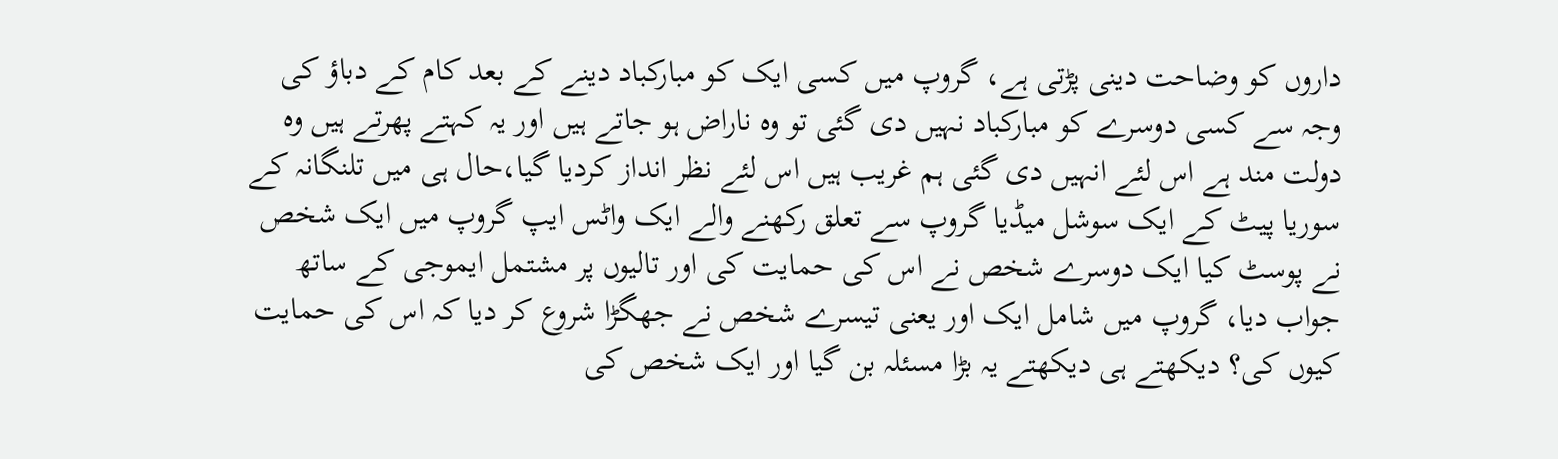داروں کو وضاحت دینی پڑتی ہے، گروپ میں کسی ایک کو مبارکباد دینے کے بعد کام کے دباؤ کی وجہ سے کسی دوسرے کو مبارکباد نہیں دی گئی تو وہ ناراض ہو جاتے ہیں اور یہ کہتے پھرتے ہیں وہ دولت مند ہے اس لئے انہیں دی گئی ہم غریب ہیں اس لئے نظر انداز کردیا گیا،حال ہی میں تلنگانہ کے سوریا پیٹ کے ایک سوشل میڈیا گروپ سے تعلق رکھنے والے ایک واٹس ایپ گروپ میں ایک شخص نے پوسٹ کیا ایک دوسرے شخص نے اس کی حمایت کی اور تالیوں پر مشتمل ایموجی کے ساتھ جواب دیا، گروپ میں شامل ایک اور یعنی تیسرے شخص نے جھگڑا شروع کر دیا کہ اس کی حمایت کیوں کی؟ دیکھتے ہی دیکھتے یہ بڑا مسئلہ بن گیا اور ایک شخص کی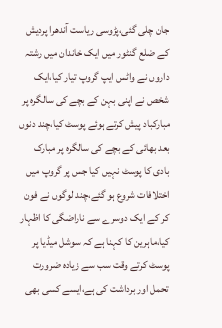جان چلی گئی،پڑوسی ریاست آندھرا پردیش کے ضلع گنٹور میں ایک خاندان میں رشتہ داروں نے واٹس ایپ گروپ تیار کیا،ایک شخص نے اپنی بہن کے بچے کی سالگرہ پر مبارکباد پیش کرتے ہوئے پوسٹ کیا،چند دنوں بعد بھائی کے بچے کی سالگرہ پر مبارک بادی کا پوسٹ نہیں کیا جس پر گروپ میں اختلافات شروع ہو گئے،چند لوگوں نے فون کر کے ایک دوسرے سے ناراضگی کا اظہار کیا،ماہرین کا کہنا ہے کہ سوشل میڈیا پر پوسٹ کرتے وقت سب سے زیادہ ضرورت تحمل اور برداشت کی ہے،ایسے کسی بھی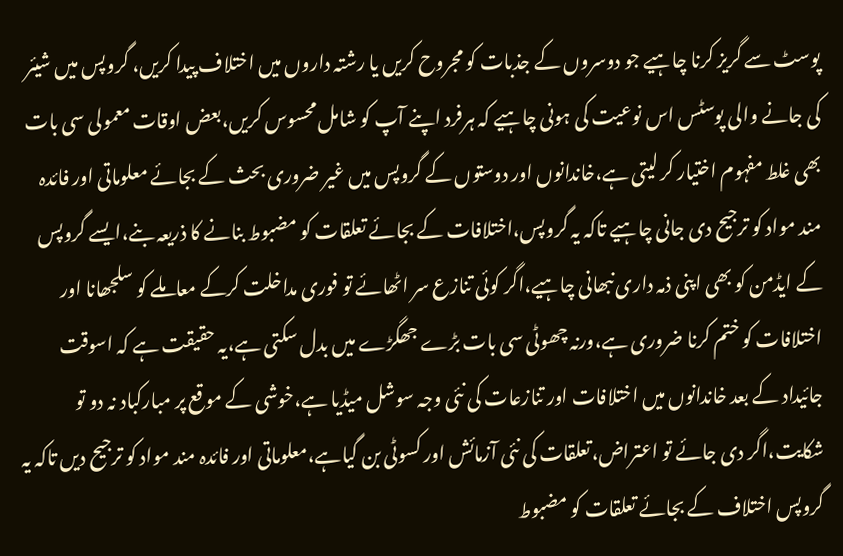پوسٹ سے گریز کرنا چاہیے جو دوسروں کے جذبات کو مجروح کریں یا رشتہ داروں میں اختلاف پیدا کریں، گروپس میں شیئر کی جانے والی پوسٹس اس نوعیت کی ہونی چاہیے کہ ہرفرد اپنے آپ کو شامل محسوس کریں،بعض اوقات معمولی سی بات بھی غلط مفہوم اختیار کر لیتی ہے،خاندانوں اور دوستوں کے گروپس میں غیر ضروری بحث کے بجائے معلوماتی اور فائدہ مند مواد کو ترجیح دی جانی چاہیے تاکہ یہ گروپس،اختلافات کے بجائے تعلقات کو مضبوط بنانے کا ذریعہ بنے،ایسے گروپس کے ایڈمن کو بھی اپنی ذمہ داری نبھانی چاہیے،اگر کوئی تنازع سر اٹھائے تو فوری مداخلت کرکے معاملے کو سلجھانا اور اختلافات کو ختم کرنا ضروری ہے،ورنہ چھوٹی سی بات بڑے جھگڑے میں بدل سکتی ہے،یہ حقیقت ہے کہ اسوقت جائیداد کے بعد خاندانوں میں اختلافات اور تنازعات کی نئی وجہ سوشل میڈیا ہے،خوشی کے موقع پر مبارکباد نہ دو تو شکایت،اگر دی جائے تو اعتراض،تعلقات کی نئی آزمائش اور کسوٹی بن گیاہے،معلوماتی اور فائدہ مند مواد کو ترجیح دیں تاکہ یہ گروپس اختلاف کے بجائے تعلقات کو مضبوط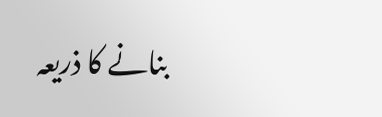بنانے کا ذریعہ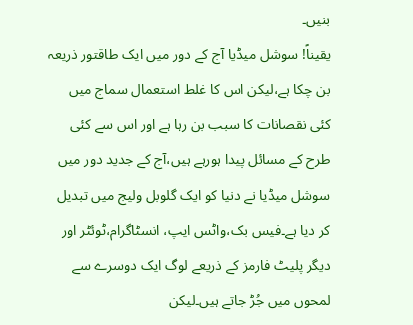بنیں۔
یقیناً! سوشل میڈیا آج کے دور میں ایک طاقتور ذریعہ بن چکا ہے،لیکن اس کا غلط استعمال سماج میں کئی نقصانات کا سبب بن رہا ہے اور اس سے کئی طرح کے مسائل پیدا ہورہے ہیں،آج کے جدید دور میں سوشل میڈیا نے دنیا کو ایک گلوبل ولیج میں تبدیل کر دیا ہے۔فیس بک،واٹس ایپ، انسٹاگرام،ٹوئٹر اور دیگر پلیٹ فارمز کے ذریعے لوگ ایک دوسرے سے لمحوں میں جُڑ جاتے ہیں۔لیکن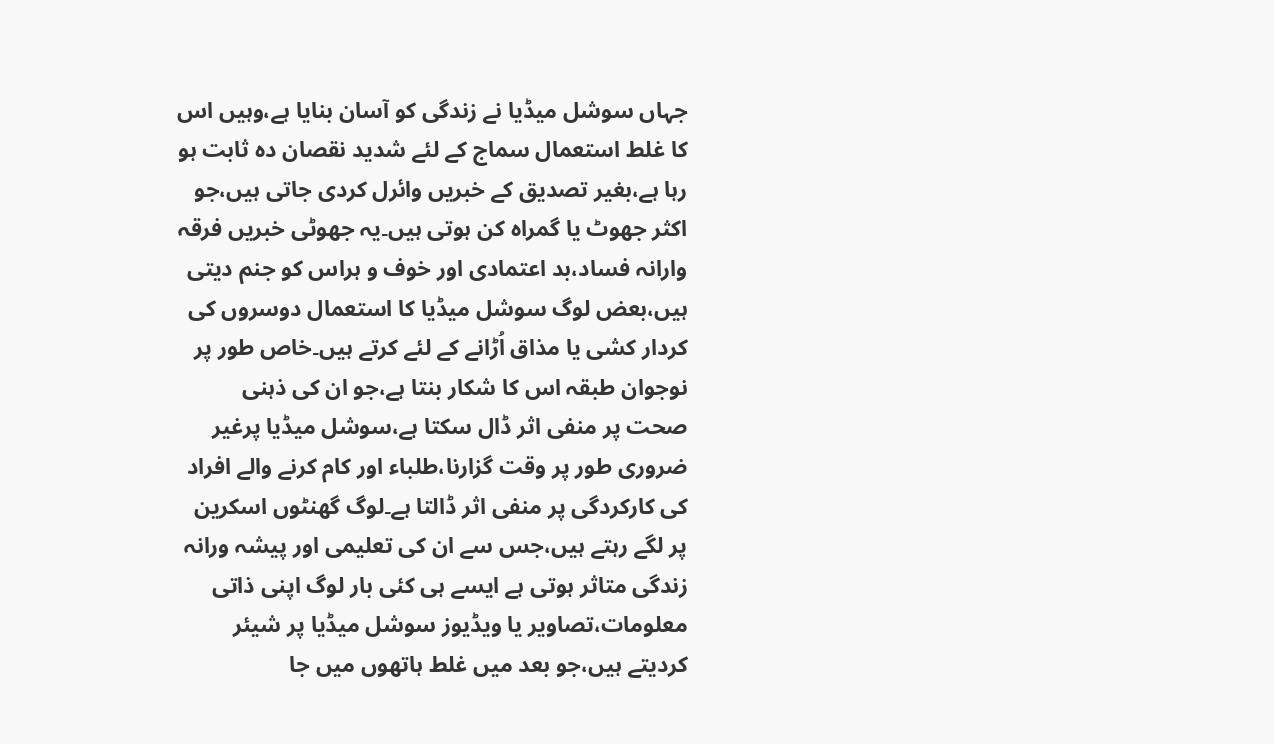جہاں سوشل میڈیا نے زندگی کو آسان بنایا ہے،وہیں اس کا غلط استعمال سماج کے لئے شدید نقصان دہ ثابت ہو رہا ہے،بغیر تصدیق کے خبریں وائرل کردی جاتی ہیں،جو اکثر جھوٹ یا گمراہ کن ہوتی ہیں۔یہ جھوٹی خبریں فرقہ وارانہ فساد،بد اعتمادی اور خوف و ہراس کو جنم دیتی ہیں،بعض لوگ سوشل میڈیا کا استعمال دوسروں کی کردار کشی یا مذاق اُڑانے کے لئے کرتے ہیں۔خاص طور پر نوجوان طبقہ اس کا شکار بنتا ہے،جو ان کی ذہنی صحت پر منفی اثر ڈال سکتا ہے،سوشل میڈیا پرغیر ضروری طور پر وقت گزارنا،طلباء اور کام کرنے والے افراد کی کارکردگی پر منفی اثر ڈالتا ہے۔لوگ گھنٹوں اسکرین پر لگے رہتے ہیں،جس سے ان کی تعلیمی اور پیشہ ورانہ زندگی متاثر ہوتی ہے ایسے ہی کئی بار لوگ اپنی ذاتی معلومات،تصاویر یا ویڈیوز سوشل میڈیا پر شیئر کردیتے ہیں،جو بعد میں غلط ہاتھوں میں جا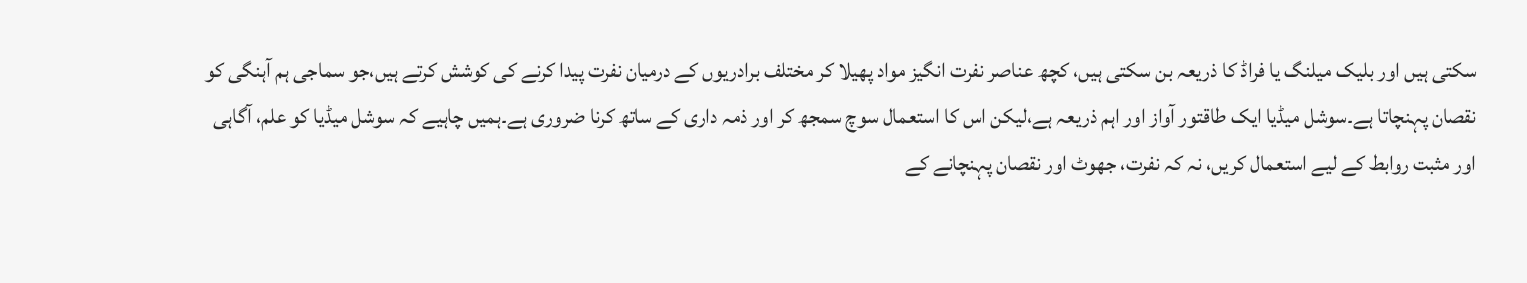سکتی ہیں اور بلیک میلنگ یا فراڈ کا ذریعہ بن سکتی ہیں، کچھ عناصر نفرت انگیز مواد پھیلا کر مختلف برادریوں کے درمیان نفرت پیدا کرنے کی کوشش کرتے ہیں،جو سماجی ہم آہنگی کو نقصان پہنچاتا ہے۔سوشل میڈیا ایک طاقتور آواز اور اہم ذریعہ ہے،لیکن اس کا استعمال سوچ سمجھ کر اور ذمہ داری کے ساتھ کرنا ضروری ہے۔ہمیں چاہیے کہ سوشل میڈیا کو علم، آگاہی اور مثبت روابط کے لیے استعمال کریں، نہ کہ نفرت، جھوٹ اور نقصان پہنچانے کے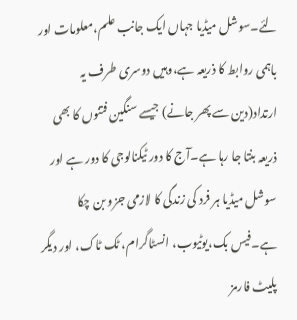لئے۔سوشل میڈیا جہاں ایک جانب علم،معلومات اور باہمی روابط کا ذریعہ ہے،وہیں دوسری طرف یہ ارتداد(دین سے پھر جانے) جیسے سنگین فتنوں کا بھی ذریعہ بنتا جا رہا ہے۔آج کا دور ٹیکنالوجی کا دور ہے اور سوشل میڈیا ہر فرد کی زندگی کا لازمی جزو بن چکا ہے۔فیس بک،یوٹیوب، انسٹاگرام، ٹک ٹاک، اور دیگر پلیٹ فارمز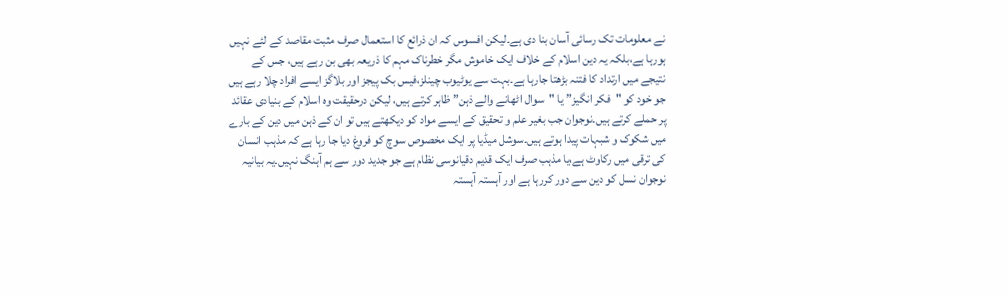نے معلومات تک رسائی آسان بنا دی ہے۔لیکن افسوس کہ ان ذرائع کا استعمال صرف مثبت مقاصد کے لئے نہیں ہورہا ہے،بلکہ یہ دین اسلام کے خلاف ایک خاموش مگر خطرناک مہم کا ذریعہ بھی بن رہے ہیں، جس کے نتیجے میں ارتداد کا فتنہ بڑھتا جارہا ہے۔بہت سے یوٹیوب چینلز،فیس بک پیجز اور بلاگز ایسے افراد چلا رہے ہیں جو خود کو "فکر انگیز” یا "سوال اٹھانے والے ذہن” ظاہر کرتے ہیں، لیکن درحقیقت وہ اسلام کے بنیادی عقائد پر حملے کرتے ہیں۔نوجوان جب بغیر علم و تحقیق کے ایسے مواد کو دیکھتے ہیں تو ان کے ذہن میں دین کے بارے میں شکوک و شبہات پیدا ہوتے ہیں۔سوشل میڈیا پر ایک مخصوص سوچ کو فروغ دیا جا رہا ہے کہ مذہب انسان کی ترقی میں رکاوٹ ہے،یا مذہب صرف ایک قدیم دقیانوسی نظام ہے جو جدید دور سے ہم آہنگ نہیں۔یہ بیانیہ نوجوان نسل کو دین سے دور کررہا ہے اور آہستہ آہستہ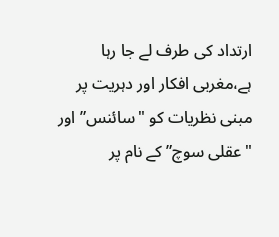ارتداد کی طرف لے جا رہا ہے،مغربی افکار اور دہریت پر مبنی نظریات کو "سائنس” اور "عقلی سوچ” کے نام پر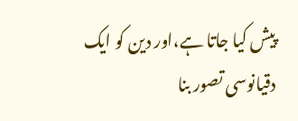پیش کیا جاتا ہے،اور دین کو ایک دقیانوسی تصور بنا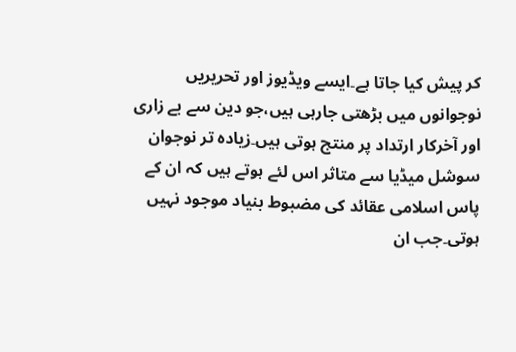کر پیش کیا جاتا ہے۔ایسے ویڈیوز اور تحریریں نوجوانوں میں بڑھتی جارہی ہیں،جو دین سے بے زاری اور آخرکار ارتداد پر منتج ہوتی ہیں۔زیادہ تر نوجوان سوشل میڈیا سے متاثر اس لئے ہوتے ہیں کہ ان کے پاس اسلامی عقائد کی مضبوط بنیاد موجود نہیں ہوتی۔جب ان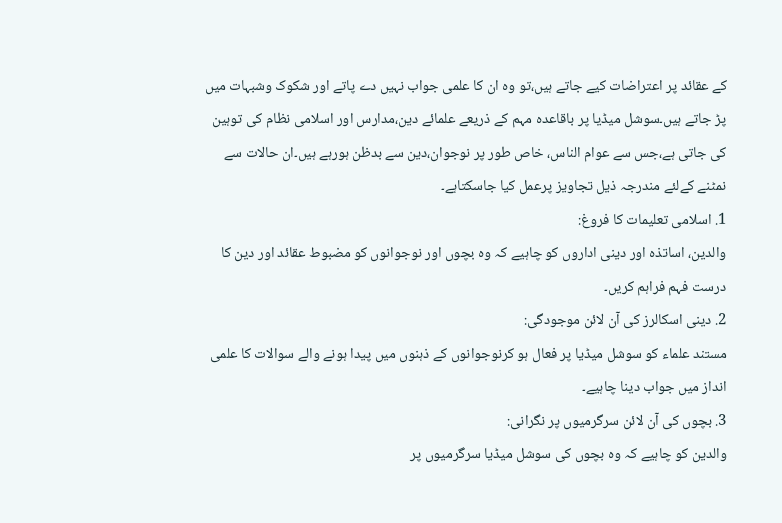کے عقائد پر اعتراضات کیے جاتے ہیں،تو وہ ان کا علمی جواب نہیں دے پاتے اور شکوک وشبہات میں پڑ جاتے ہیں۔سوشل میڈیا پر باقاعدہ مہم کے ذریعے علمائے دین،مدارس اور اسلامی نظام کی توہین کی جاتی ہے،جس سے عوام الناس، خاص طور پر نوجوان،دین سے بدظن ہورہے ہیں۔ان حالات سے نمٹنے کےلئے مندرجہ ذیل تجاویز پرعمل کیا جاسکتاہے۔
1. اسلامی تعلیمات کا فروغ:
والدین، اساتذہ اور دینی اداروں کو چاہیے کہ وہ بچوں اور نوجوانوں کو مضبوط عقائد اور دین کا درست فہم فراہم کریں۔
2. دینی اسکالرز کی آن لائن موجودگی:
مستند علماء کو سوشل میڈیا پر فعال ہو کرنوجوانوں کے ذہنوں میں پیدا ہونے والے سوالات کا علمی انداز میں جواب دینا چاہیے۔
3. بچوں کی آن لائن سرگرمیوں پر نگرانی:
والدین کو چاہیے کہ وہ بچوں کی سوشل میڈیا سرگرمیوں پر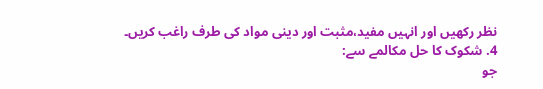نظر رکھیں اور انہیں مفید،مثبت اور دینی مواد کی طرف راغب کریں۔
4. شکوک کا حل مکالمے سے:
جو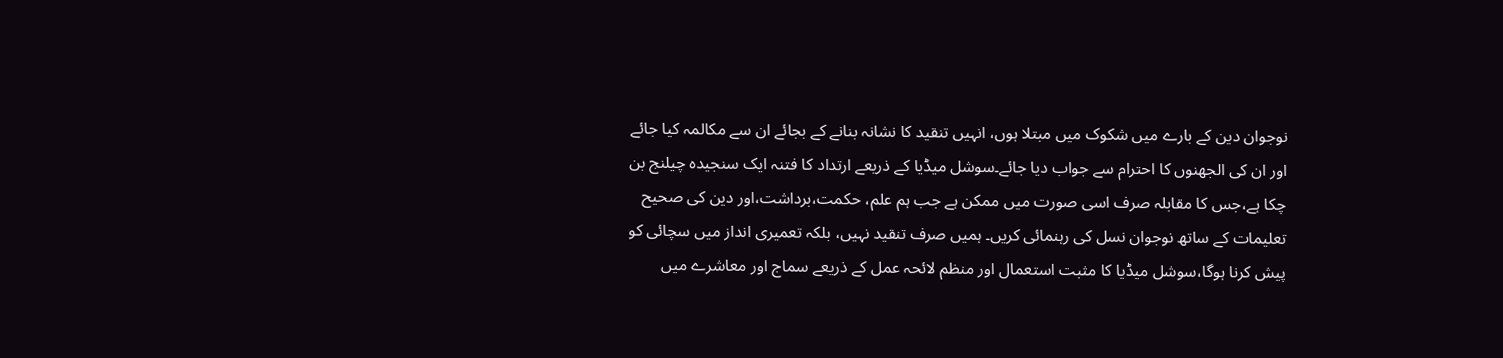نوجوان دین کے بارے میں شکوک میں مبتلا ہوں، انہیں تنقید کا نشانہ بنانے کے بجائے ان سے مکالمہ کیا جائے اور ان کی الجھنوں کا احترام سے جواب دیا جائے۔سوشل میڈیا کے ذریعے ارتداد کا فتنہ ایک سنجیدہ چیلنج بن چکا ہے،جس کا مقابلہ صرف اسی صورت میں ممکن ہے جب ہم علم، حکمت،برداشت،اور دین کی صحیح تعلیمات کے ساتھ نوجوان نسل کی رہنمائی کریں۔ ہمیں صرف تنقید نہیں، بلکہ تعمیری انداز میں سچائی کو پیش کرنا ہوگا،سوشل میڈیا کا مثبت استعمال اور منظم لائحہ عمل کے ذریعے سماج اور معاشرے میں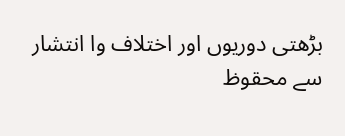بڑھتی دوریوں اور اختلاف وا انتشار سے محقوظ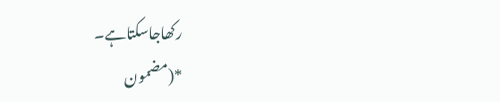رکھاجاسکتاہے۔
*(مضمون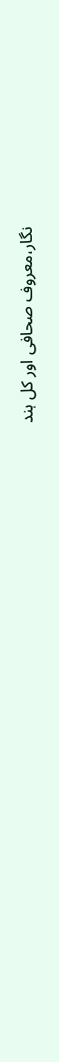نگار،معروف صحافی اور کل ہند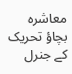معاشرہ بچاؤ تحریک کے جنرل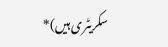سکریٹری ہیں)*